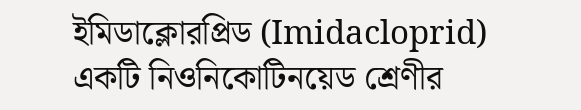ইমিডাক্লোরপ্রিড (Imidacloprid) একটি নিওনিকোটিনয়েড শ্রেণীর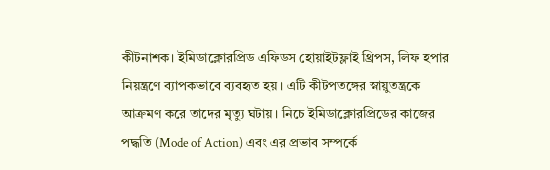কীটনাশক। ইমিডাক্লোরপ্রিড এফিডস হোয়াইটফ্লাই থ্রিপস, লিফ হপার নিয়ন্ত্রণে ব্যাপকভাবে ব্যবহৃত হয়। এটি কীটপতঙ্গের স্নায়ুতন্ত্রকে আক্রমণ করে তাদের মৃত্যু ঘটায়। নিচে ইমিডাক্লোরপ্রিডের কাজের পদ্ধতি (Mode of Action) এবং এর প্রভাব সম্পর্কে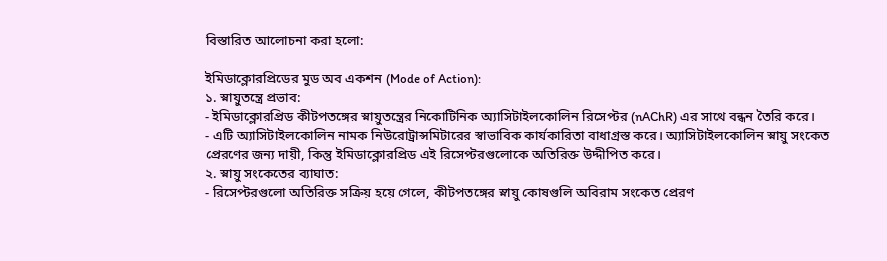বিস্তারিত আলোচনা করা হলো:

ইমিডাক্লোরপ্রিডের মুড অব একশন (Mode of Action):
১. স্নায়ুতন্ত্রে প্রভাব:
- ইমিডাক্লোরপ্রিড কীটপতঙ্গের স্নায়ুতন্ত্রের নিকোটিনিক অ্যাসিটাইলকোলিন রিসেপ্টর (nAChR) এর সাথে বন্ধন তৈরি করে।
- এটি অ্যাসিটাইলকোলিন নামক নিউরোট্রান্সমিটারের স্বাভাবিক কার্যকারিতা বাধাগ্রস্ত করে। অ্যাসিটাইলকোলিন স্নায়ু সংকেত প্রেরণের জন্য দায়ী, কিন্তু ইমিডাক্লোরপ্রিড এই রিসেপ্টরগুলোকে অতিরিক্ত উদ্দীপিত করে।
২. স্নায়ু সংকেতের ব্যাঘাত:
- রিসেপ্টরগুলো অতিরিক্ত সক্রিয় হয়ে গেলে, কীটপতঙ্গের স্নায়ু কোষগুলি অবিরাম সংকেত প্রেরণ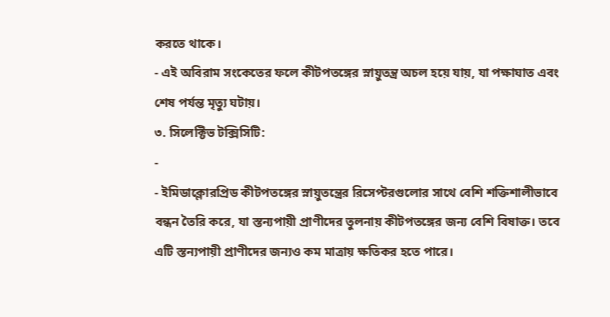করতে থাকে।
- এই অবিরাম সংকেতের ফলে কীটপতঙ্গের স্নায়ুতন্ত্র অচল হয়ে যায়, যা পক্ষাঘাত এবং শেষ পর্যন্ত মৃত্যু ঘটায়।
৩. সিলেক্টিভ টক্সিসিটি:
-
- ইমিডাক্লোরপ্রিড কীটপতঙ্গের স্নায়ুতন্ত্রের রিসেপ্টরগুলোর সাথে বেশি শক্তিশালীভাবে বন্ধন তৈরি করে, যা স্তন্যপায়ী প্রাণীদের তুলনায় কীটপতঙ্গের জন্য বেশি বিষাক্ত। তবে এটি স্তন্যপায়ী প্রাণীদের জন্যও কম মাত্রায় ক্ষতিকর হতে পারে।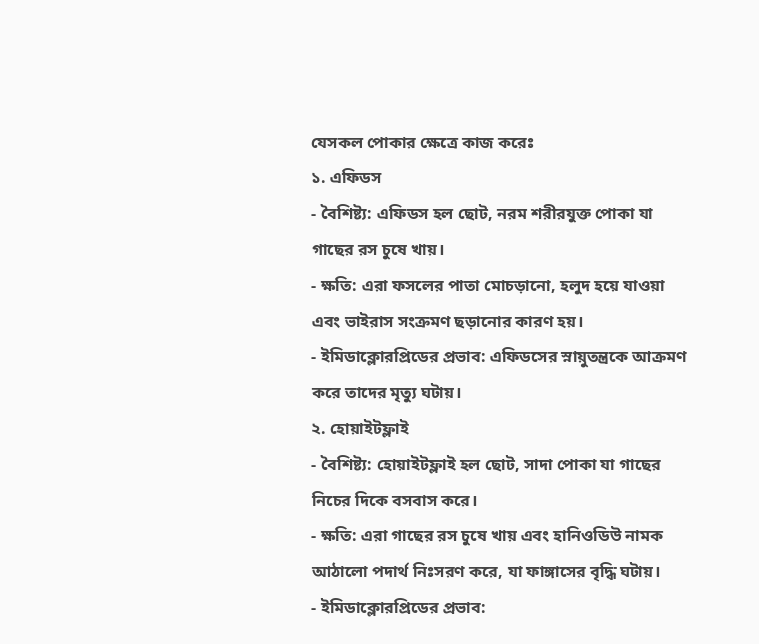যেসকল পোকার ক্ষেত্রে কাজ করেঃ
১. এফিডস
- বৈশিষ্ট্য: এফিডস হল ছোট, নরম শরীরযুক্ত পোকা যা গাছের রস চুষে খায়।
- ক্ষতি: এরা ফসলের পাতা মোচড়ানো, হলুদ হয়ে যাওয়া এবং ভাইরাস সংক্রমণ ছড়ানোর কারণ হয়।
- ইমিডাক্লোরপ্রিডের প্রভাব: এফিডসের স্নায়ুতন্ত্রকে আক্রমণ করে তাদের মৃত্যু ঘটায়।
২. হোয়াইটফ্লাই
- বৈশিষ্ট্য: হোয়াইটফ্লাই হল ছোট, সাদা পোকা যা গাছের নিচের দিকে বসবাস করে।
- ক্ষতি: এরা গাছের রস চুষে খায় এবং হানিওডিউ নামক আঠালো পদার্থ নিঃসরণ করে, যা ফাঙ্গাসের বৃদ্ধি ঘটায়।
- ইমিডাক্লোরপ্রিডের প্রভাব: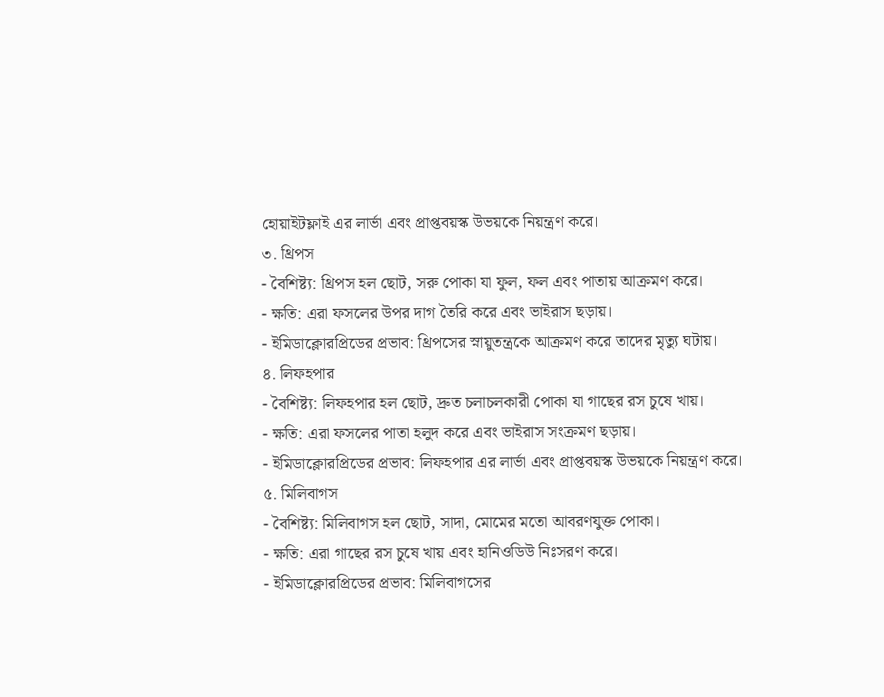হোয়াইটফ্লাই এর লার্ভা এবং প্রাপ্তবয়স্ক উভয়কে নিয়ন্ত্রণ করে।
৩. থ্রিপস
- বৈশিষ্ট্য: থ্রিপস হল ছোট, সরু পোকা যা ফুল, ফল এবং পাতায় আক্রমণ করে।
- ক্ষতি: এরা ফসলের উপর দাগ তৈরি করে এবং ভাইরাস ছড়ায়।
- ইমিডাক্লোরপ্রিডের প্রভাব: থ্রিপসের স্নায়ুতন্ত্রকে আক্রমণ করে তাদের মৃত্যু ঘটায়।
৪. লিফহপার
- বৈশিষ্ট্য: লিফহপার হল ছোট, দ্রুত চলাচলকারী পোকা যা গাছের রস চুষে খায়।
- ক্ষতি: এরা ফসলের পাতা হলুদ করে এবং ভাইরাস সংক্রমণ ছড়ায়।
- ইমিডাক্লোরপ্রিডের প্রভাব: লিফহপার এর লার্ভা এবং প্রাপ্তবয়স্ক উভয়কে নিয়ন্ত্রণ করে।
৫. মিলিবাগস
- বৈশিষ্ট্য: মিলিবাগস হল ছোট, সাদা, মোমের মতো আবরণযুক্ত পোকা।
- ক্ষতি: এরা গাছের রস চুষে খায় এবং হানিওডিউ নিঃসরণ করে।
- ইমিডাক্লোরপ্রিডের প্রভাব: মিলিবাগসের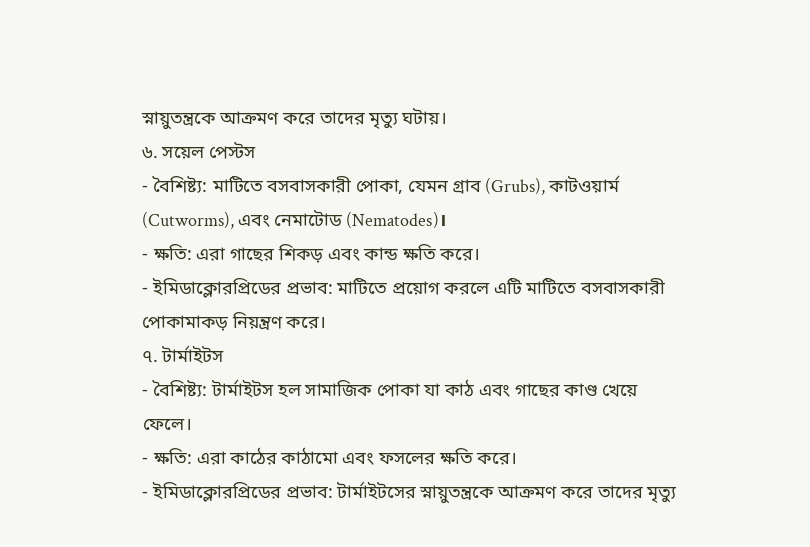স্নায়ুতন্ত্রকে আক্রমণ করে তাদের মৃত্যু ঘটায়।
৬. সয়েল পেস্টস
- বৈশিষ্ট্য: মাটিতে বসবাসকারী পোকা, যেমন গ্রাব (Grubs), কাটওয়ার্ম (Cutworms), এবং নেমাটোড (Nematodes)।
- ক্ষতি: এরা গাছের শিকড় এবং কান্ড ক্ষতি করে।
- ইমিডাক্লোরপ্রিডের প্রভাব: মাটিতে প্রয়োগ করলে এটি মাটিতে বসবাসকারী পোকামাকড় নিয়ন্ত্রণ করে।
৭. টার্মাইটস
- বৈশিষ্ট্য: টার্মাইটস হল সামাজিক পোকা যা কাঠ এবং গাছের কাণ্ড খেয়ে ফেলে।
- ক্ষতি: এরা কাঠের কাঠামো এবং ফসলের ক্ষতি করে।
- ইমিডাক্লোরপ্রিডের প্রভাব: টার্মাইটসের স্নায়ুতন্ত্রকে আক্রমণ করে তাদের মৃত্যু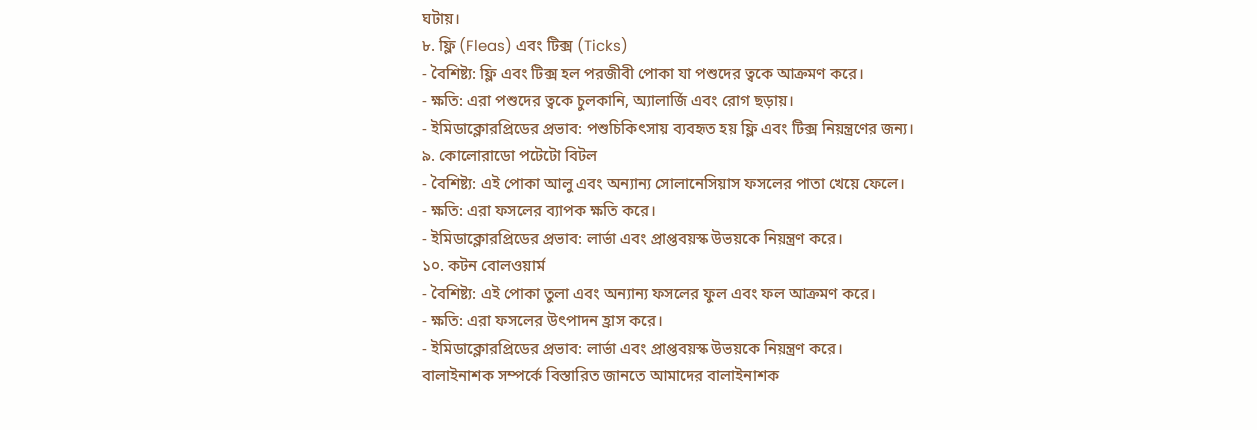ঘটায়।
৮. ফ্লি (Fleas) এবং টিক্স (Ticks)
- বৈশিষ্ট্য: ফ্লি এবং টিক্স হল পরজীবী পোকা যা পশুদের ত্বকে আক্রমণ করে।
- ক্ষতি: এরা পশুদের ত্বকে চুলকানি, অ্যালার্জি এবং রোগ ছড়ায়।
- ইমিডাক্লোরপ্রিডের প্রভাব: পশুচিকিৎসায় ব্যবহৃত হয় ফ্লি এবং টিক্স নিয়ন্ত্রণের জন্য।
৯. কোলোরাডো পটেটো বিটল
- বৈশিষ্ট্য: এই পোকা আলু এবং অন্যান্য সোলানেসিয়াস ফসলের পাতা খেয়ে ফেলে।
- ক্ষতি: এরা ফসলের ব্যাপক ক্ষতি করে।
- ইমিডাক্লোরপ্রিডের প্রভাব: লার্ভা এবং প্রাপ্তবয়স্ক উভয়কে নিয়ন্ত্রণ করে।
১০. কটন বোলওয়ার্ম
- বৈশিষ্ট্য: এই পোকা তুলা এবং অন্যান্য ফসলের ফুল এবং ফল আক্রমণ করে।
- ক্ষতি: এরা ফসলের উৎপাদন হ্রাস করে।
- ইমিডাক্লোরপ্রিডের প্রভাব: লার্ভা এবং প্রাপ্তবয়স্ক উভয়কে নিয়ন্ত্রণ করে।
বালাইনাশক সম্পর্কে বিস্তারিত জানতে আমাদের বালাইনাশক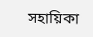সহায়িকা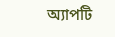অ্যাপটি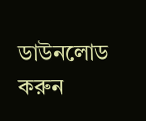ডাউনলোড করুন